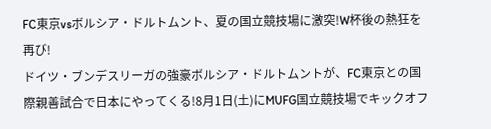FC東京vsボルシア・ドルトムント、夏の国立競技場に激突!W杯後の熱狂を再び!
ドイツ・ブンデスリーガの強豪ボルシア・ドルトムントが、FC東京との国際親善試合で日本にやってくる!8月1日(土)にMUFG国立競技場でキックオフ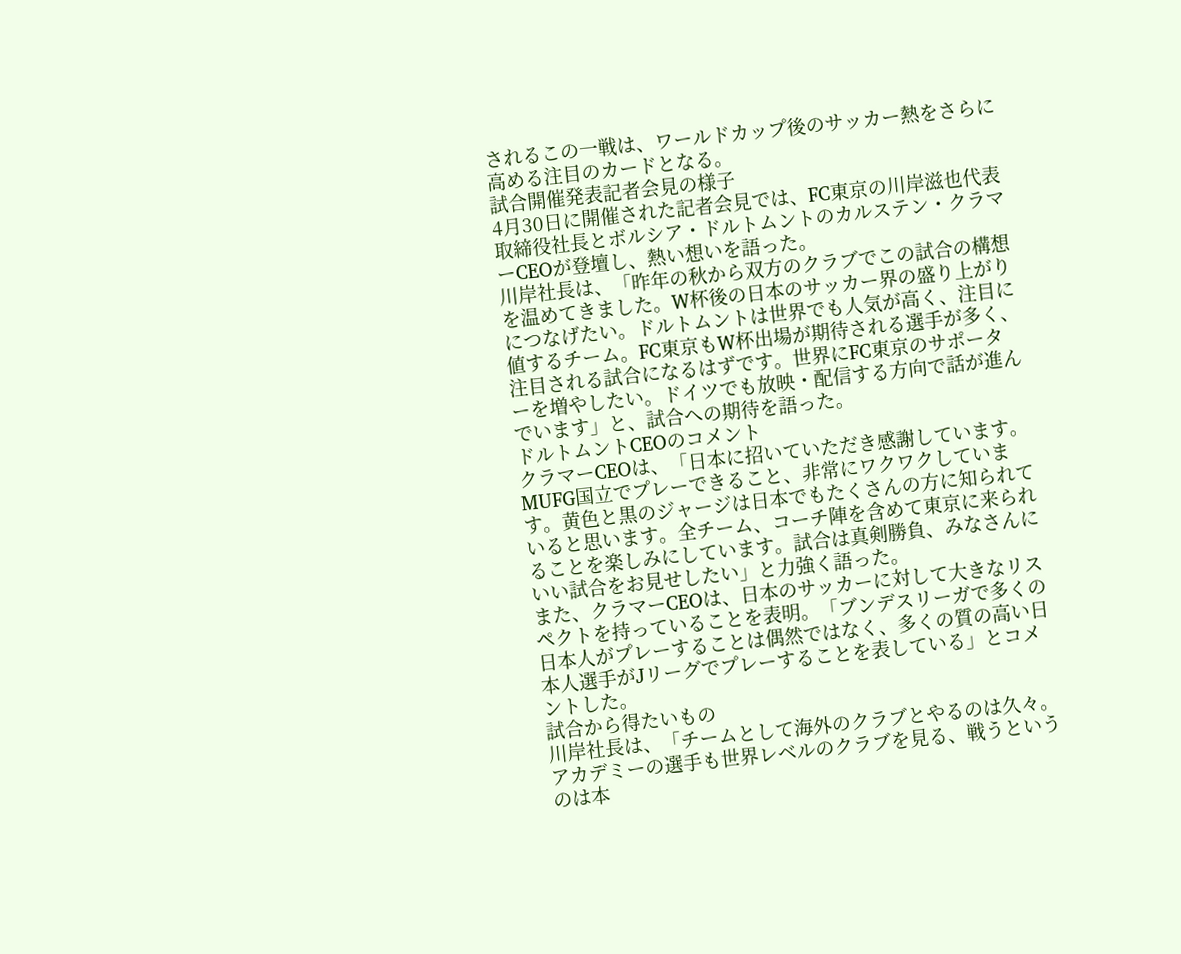されるこの一戦は、ワールドカップ後のサッカー熱をさらに高める注目のカードとなる。
試合開催発表記者会見の様子
4月30日に開催された記者会見では、FC東京の川岸滋也代表取締役社長とボルシア・ドルトムントのカルステン・クラマーCEOが登壇し、熱い想いを語った。
川岸社長は、「昨年の秋から双方のクラブでこの試合の構想を温めてきました。W杯後の日本のサッカー界の盛り上がりにつなげたい。ドルトムントは世界でも人気が高く、注目に値するチーム。FC東京もW杯出場が期待される選手が多く、注目される試合になるはずです。世界にFC東京のサポーターを増やしたい。ドイツでも放映・配信する方向で話が進んでいます」と、試合への期待を語った。
ドルトムントCEOのコメント
クラマーCEOは、「日本に招いていただき感謝しています。MUFG国立でプレーできること、非常にワクワクしています。黄色と黒のジャージは日本でもたくさんの方に知られていると思います。全チーム、コーチ陣を含めて東京に来られることを楽しみにしています。試合は真剣勝負、みなさんにいい試合をお見せしたい」と力強く語った。
また、クラマーCEOは、日本のサッカーに対して大きなリスペクトを持っていることを表明。「ブンデスリーガで多くの日本人がプレーすることは偶然ではなく、多くの質の高い日本人選手がJリーグでプレーすることを表している」とコメントした。
試合から得たいもの
川岸社長は、「チームとして海外のクラブとやるのは久々。アカデミーの選手も世界レベルのクラブを見る、戦うというのは本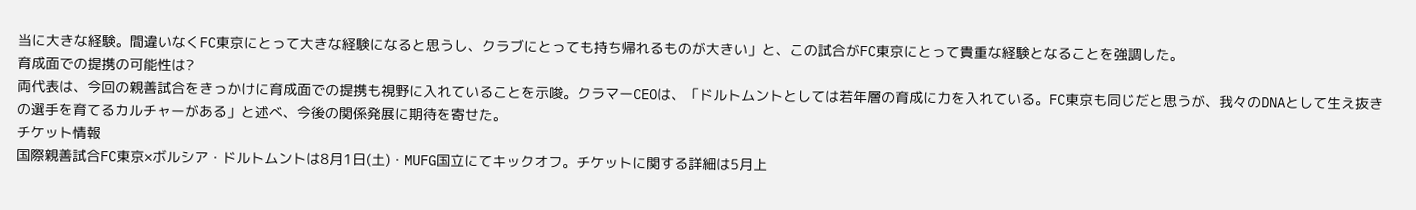当に大きな経験。間違いなくFC東京にとって大きな経験になると思うし、クラブにとっても持ち帰れるものが大きい」と、この試合がFC東京にとって貴重な経験となることを強調した。
育成面での提携の可能性は?
両代表は、今回の親善試合をきっかけに育成面での提携も視野に入れていることを示唆。クラマーCEOは、「ドルトムントとしては若年層の育成に力を入れている。FC東京も同じだと思うが、我々のDNAとして生え抜きの選手を育てるカルチャーがある」と述べ、今後の関係発展に期待を寄せた。
チケット情報
国際親善試合FC東京×ボルシア・ドルトムントは8月1日(土)・MUFG国立にてキックオフ。チケットに関する詳細は5月上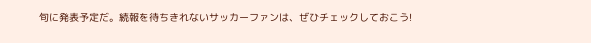旬に発表予定だ。続報を待ちきれないサッカーファンは、ぜひチェックしておこう!